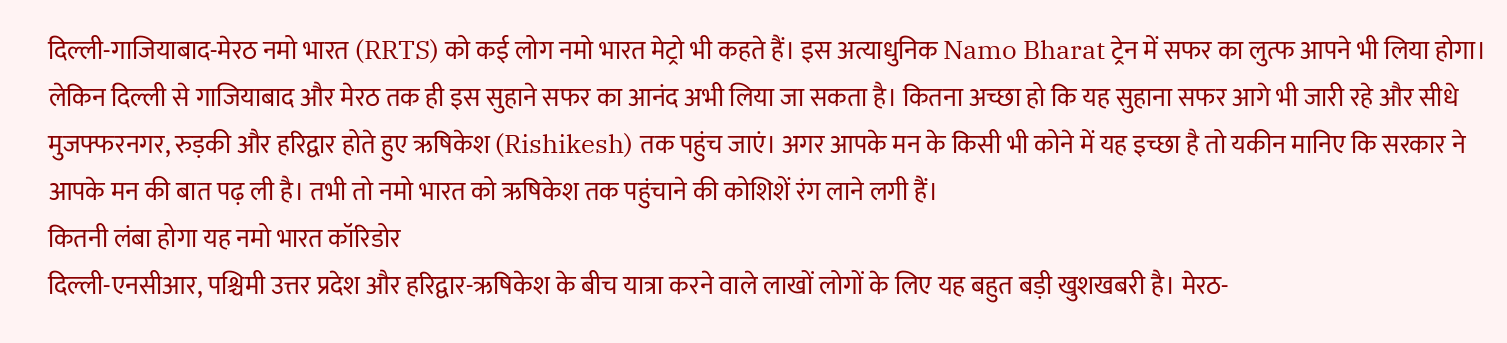दिल्ली-गाजियाबाद-मेरठ नमो भारत (RRTS) को कई लोग नमो भारत मेट्रो भी कहते हैं। इस अत्याधुनिक Namo Bharat ट्रेन में सफर का लुत्फ आपने भी लिया होगा। लेकिन दिल्ली से गाजियाबाद और मेरठ तक ही इस सुहाने सफर का आनंद अभी लिया जा सकता है। कितना अच्छा हो कि यह सुहाना सफर आगे भी जारी रहे और सीधे मुजफ्फरनगर, रुड़की और हरिद्वार होते हुए ऋषिकेश (Rishikesh) तक पहुंच जाएं। अगर आपके मन के किसी भी कोने में यह इच्छा है तो यकीन मानिए कि सरकार ने आपके मन की बात पढ़ ली है। तभी तो नमो भारत को ऋषिकेश तक पहुंचाने की कोशिशें रंग लाने लगी हैं।
कितनी लंबा होगा यह नमो भारत कॉरिडोर
दिल्ली-एनसीआर, पश्चिमी उत्तर प्रदेश और हरिद्वार-ऋषिकेश के बीच यात्रा करने वाले लाखों लोगों के लिए यह बहुत बड़ी खुशखबरी है। मेरठ-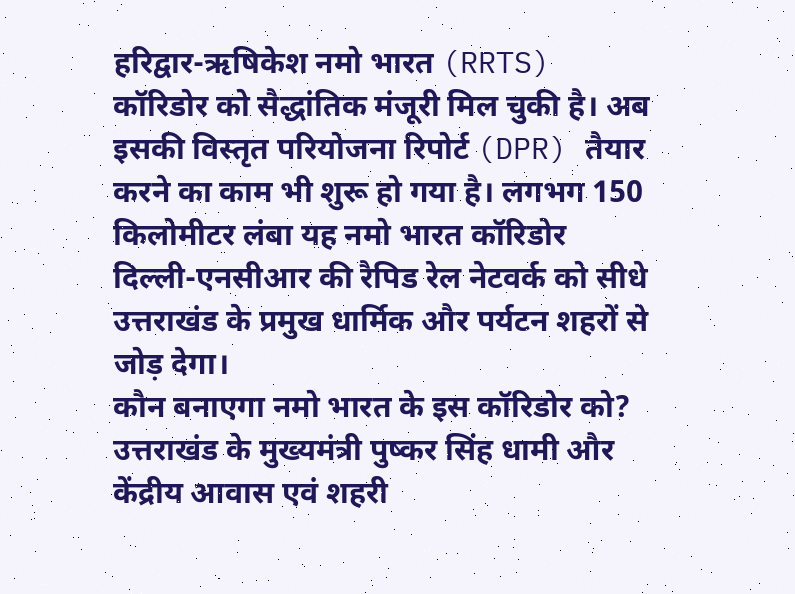हरिद्वार-ऋषिकेश नमो भारत (RRTS) कॉरिडोर को सैद्धांतिक मंजूरी मिल चुकी है। अब इसकी विस्तृत परियोजना रिपोर्ट (DPR) तैयार करने का काम भी शुरू हो गया है। लगभग 150 किलोमीटर लंबा यह नमो भारत कॉरिडोर दिल्ली-एनसीआर की रैपिड रेल नेटवर्क को सीधे उत्तराखंड के प्रमुख धार्मिक और पर्यटन शहरों से जोड़ देगा।
कौन बनाएगा नमो भारत के इस कॉरिडोर को?
उत्तराखंड के मुख्यमंत्री पुष्कर सिंह धामी और केंद्रीय आवास एवं शहरी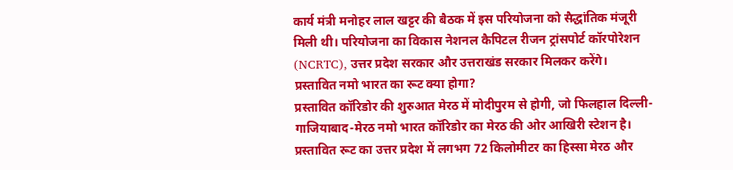कार्य मंत्री मनोहर लाल खट्टर की बैठक में इस परियोजना को सैद्धांतिक मंजूरी मिली थी। परियोजना का विकास नेशनल कैपिटल रीजन ट्रांसपोर्ट कॉरपोरेशन (NCRTC), उत्तर प्रदेश सरकार और उत्तराखंड सरकार मिलकर करेंगे।
प्रस्तावित नमो भारत का रूट क्या होगा?
प्रस्तावित कॉरिडोर की शुरुआत मेरठ में मोदीपुरम से होगी, जो फिलहाल दिल्ली-गाजियाबाद-मेरठ नमो भारत कॉरिडोर का मेरठ की ओर आखिरी स्टेशन है। प्रस्तावित रूट का उत्तर प्रदेश में लगभग 72 किलोमीटर का हिस्सा मेरठ और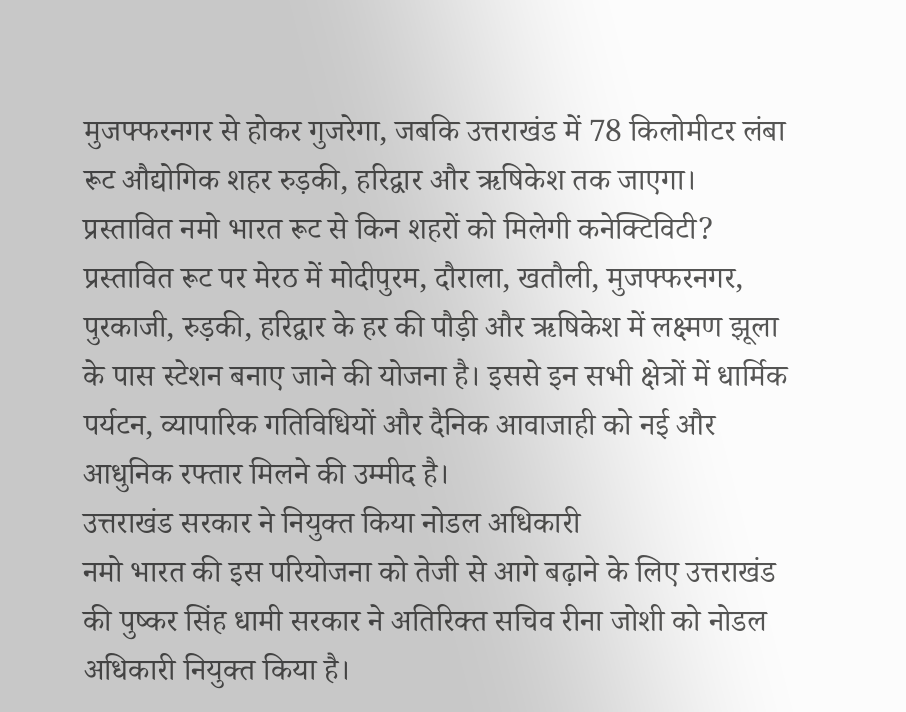मुजफ्फरनगर से होकर गुजरेगा, जबकि उत्तराखंड में 78 किलोमीटर लंबा रूट औद्योगिक शहर रुड़की, हरिद्वार और ऋषिकेश तक जाएगा।
प्रस्तावित नमो भारत रूट से किन शहरों को मिलेगी कनेक्टिविटी?
प्रस्तावित रूट पर मेरठ में मोदीपुरम, दौराला, खतौली, मुजफ्फरनगर, पुरकाजी, रुड़की, हरिद्वार के हर की पौड़ी और ऋषिकेश में लक्ष्मण झूला के पास स्टेशन बनाए जाने की योजना है। इससे इन सभी क्षेत्रों में धार्मिक पर्यटन, व्यापारिक गतिविधियों और दैनिक आवाजाही को नई और आधुनिक रफ्तार मिलने की उम्मीद है।
उत्तराखंड सरकार ने नियुक्त किया नोडल अधिकारी
नमो भारत की इस परियोजना को तेजी से आगे बढ़ाने के लिए उत्तराखंड की पुष्कर सिंह धामी सरकार ने अतिरिक्त सचिव रीना जोशी को नोडल अधिकारी नियुक्त किया है।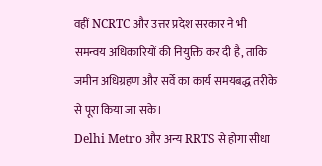वहीं NCRTC और उत्तर प्रदेश सरकार ने भी समन्वय अधिकारियों की नियुक्ति कर दी है, ताकि जमीन अधिग्रहण और सर्वे का कार्य समयबद्ध तरीके से पूरा किया जा सके।
Delhi Metro और अन्य RRTS से होगा सीधा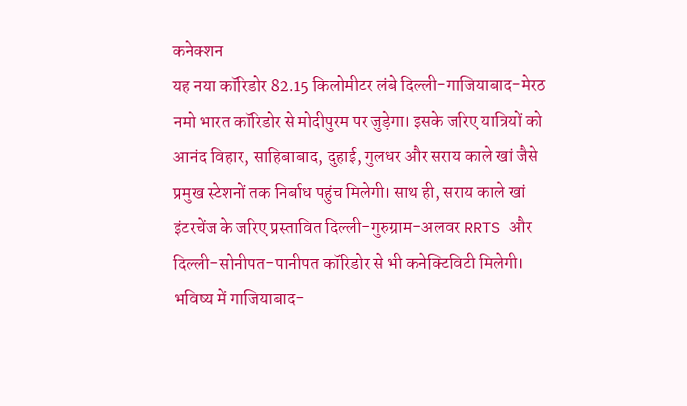कनेक्शन
यह नया कॉरिडोर 82.15 किलोमीटर लंबे दिल्ली-गाजियाबाद-मेरठ नमो भारत कॉरिडोर से मोदीपुरम पर जुड़ेगा। इसके जरिए यात्रियों को आनंद विहार, साहिबाबाद, दुहाई, गुलधर और सराय काले खां जैसे प्रमुख स्टेशनों तक निर्बाध पहुंच मिलेगी। साथ ही, सराय काले खां इंटरचेंज के जरिए प्रस्तावित दिल्ली-गुरुग्राम-अलवर RRTS और दिल्ली-सोनीपत-पानीपत कॉरिडोर से भी कनेक्टिविटी मिलेगी। भविष्य में गाजियाबाद-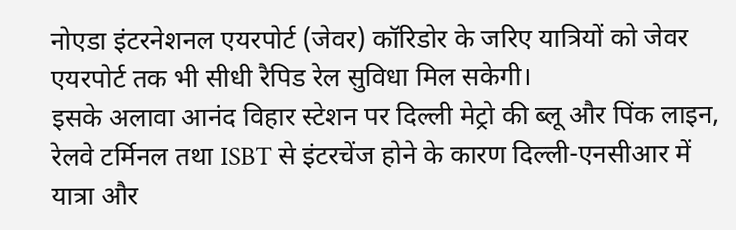नोएडा इंटरनेशनल एयरपोर्ट (जेवर) कॉरिडोर के जरिए यात्रियों को जेवर एयरपोर्ट तक भी सीधी रैपिड रेल सुविधा मिल सकेगी।
इसके अलावा आनंद विहार स्टेशन पर दिल्ली मेट्रो की ब्लू और पिंक लाइन, रेलवे टर्मिनल तथा ISBT से इंटरचेंज होने के कारण दिल्ली-एनसीआर में यात्रा और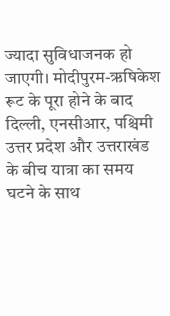ज्यादा सुविधाजनक हो जाएगी। मोदीपुरम-ऋषिकेश रूट के पूरा होने के बाद दिल्ली, एनसीआर, पश्चिमी उत्तर प्रदेश और उत्तराखंड के बीच यात्रा का समय घटने के साथ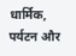धार्मिक, पर्यटन और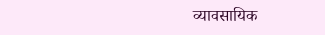व्यावसायिक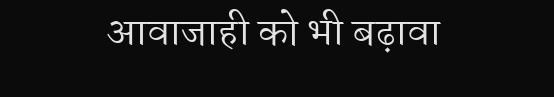आवाजाही को भी बढ़ावा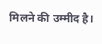मिलने की उम्मीद है।